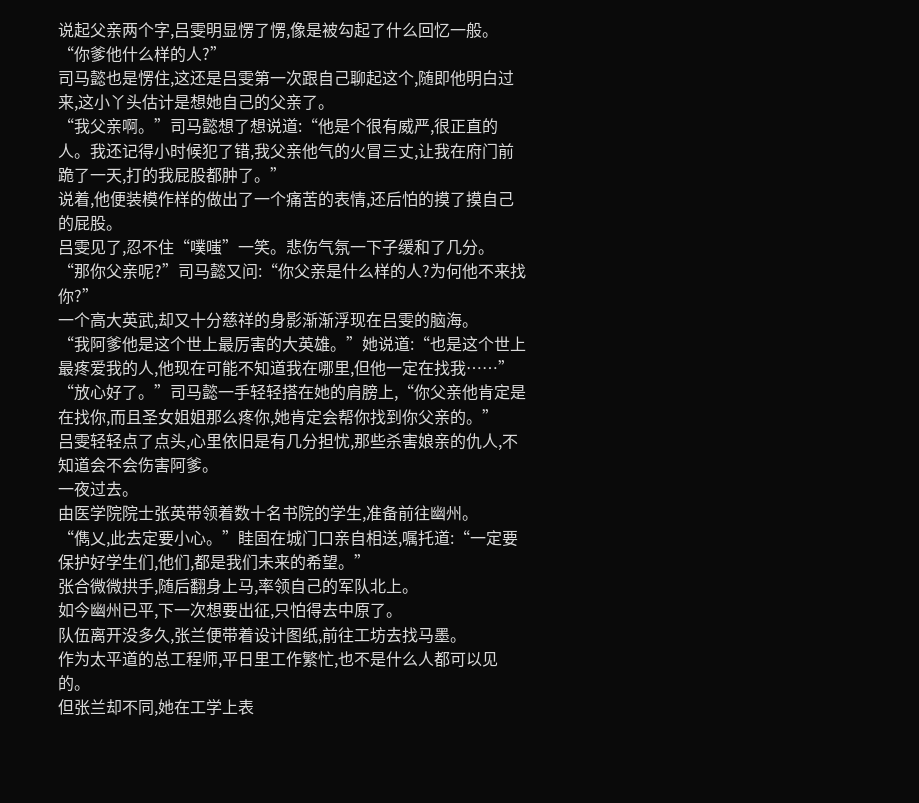说起父亲两个字,吕雯明显愣了愣,像是被勾起了什么回忆一般。
“你爹他什么样的人?”
司马懿也是愣住,这还是吕雯第一次跟自己聊起这个,随即他明白过来,这小丫头估计是想她自己的父亲了。
“我父亲啊。”司马懿想了想说道:“他是个很有威严,很正直的人。我还记得小时候犯了错,我父亲他气的火冒三丈,让我在府门前跪了一天,打的我屁股都肿了。”
说着,他便装模作样的做出了一个痛苦的表情,还后怕的摸了摸自己的屁股。
吕雯见了,忍不住“噗嗤”一笑。悲伤气氛一下子缓和了几分。
“那你父亲呢?”司马懿又问:“你父亲是什么样的人?为何他不来找你?”
一个高大英武,却又十分慈祥的身影渐渐浮现在吕雯的脑海。
“我阿爹他是这个世上最厉害的大英雄。”她说道:“也是这个世上最疼爱我的人,他现在可能不知道我在哪里,但他一定在找我……”
“放心好了。”司马懿一手轻轻搭在她的肩膀上,“你父亲他肯定是在找你,而且圣女姐姐那么疼你,她肯定会帮你找到你父亲的。”
吕雯轻轻点了点头,心里依旧是有几分担忧,那些杀害娘亲的仇人,不知道会不会伤害阿爹。
一夜过去。
由医学院院士张英带领着数十名书院的学生,准备前往幽州。
“儁乂,此去定要小心。”眭固在城门口亲自相送,嘱托道:“一定要保护好学生们,他们,都是我们未来的希望。”
张合微微拱手,随后翻身上马,率领自己的军队北上。
如今幽州已平,下一次想要出征,只怕得去中原了。
队伍离开没多久,张兰便带着设计图纸,前往工坊去找马墨。
作为太平道的总工程师,平日里工作繁忙,也不是什么人都可以见的。
但张兰却不同,她在工学上表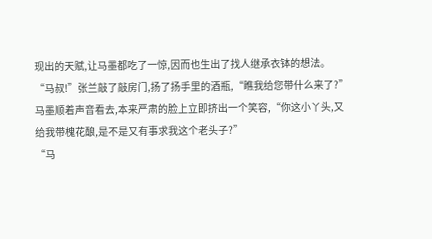现出的天赋,让马墨都吃了一惊,因而也生出了找人继承衣钵的想法。
“马叔!”张兰敲了敲房门,扬了扬手里的酒瓶,“瞧我给您带什么来了?”
马墨顺着声音看去,本来严肃的脸上立即挤出一个笑容,“你这小丫头,又给我带槐花酿,是不是又有事求我这个老头子?”
“马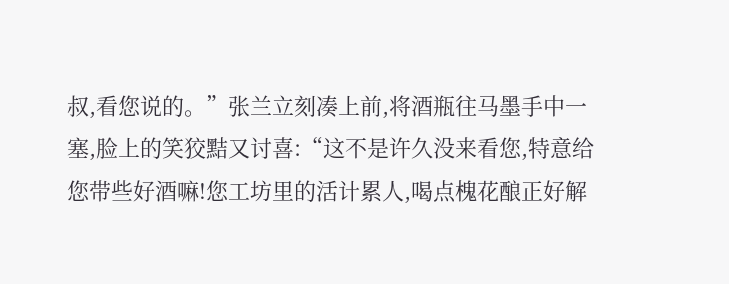叔,看您说的。”张兰立刻凑上前,将酒瓶往马墨手中一塞,脸上的笑狡黠又讨喜:“这不是许久没来看您,特意给您带些好酒嘛!您工坊里的活计累人,喝点槐花酿正好解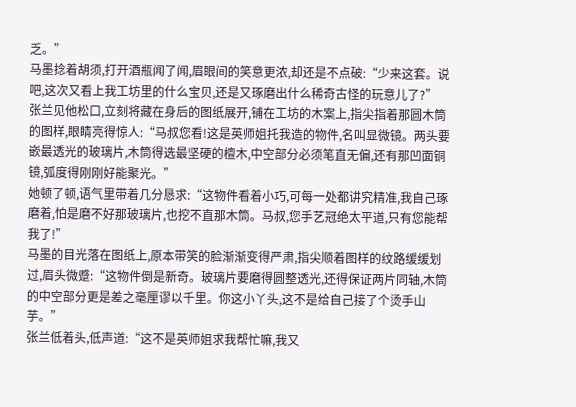乏。”
马墨捻着胡须,打开酒瓶闻了闻,眉眼间的笑意更浓,却还是不点破:“少来这套。说吧,这次又看上我工坊里的什么宝贝,还是又琢磨出什么稀奇古怪的玩意儿了?”
张兰见他松口,立刻将藏在身后的图纸展开,铺在工坊的木案上,指尖指着那圆木筒的图样,眼睛亮得惊人:“马叔您看!这是英师姐托我造的物件,名叫显微镜。两头要嵌最透光的玻璃片,木筒得选最坚硬的檀木,中空部分必须笔直无偏,还有那凹面铜镜,弧度得刚刚好能聚光。”
她顿了顿,语气里带着几分恳求:“这物件看着小巧,可每一处都讲究精准,我自己琢磨着,怕是磨不好那玻璃片,也挖不直那木筒。马叔,您手艺冠绝太平道,只有您能帮我了!”
马墨的目光落在图纸上,原本带笑的脸渐渐变得严肃,指尖顺着图样的纹路缓缓划过,眉头微蹙:“这物件倒是新奇。玻璃片要磨得圆整透光,还得保证两片同轴,木筒的中空部分更是差之毫厘谬以千里。你这小丫头,这不是给自己接了个烫手山芋。”
张兰低着头,低声道:“这不是英师姐求我帮忙嘛,我又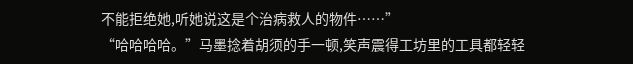不能拒绝她,听她说这是个治病救人的物件……”
“哈哈哈哈。”马墨捻着胡须的手一顿,笑声震得工坊里的工具都轻轻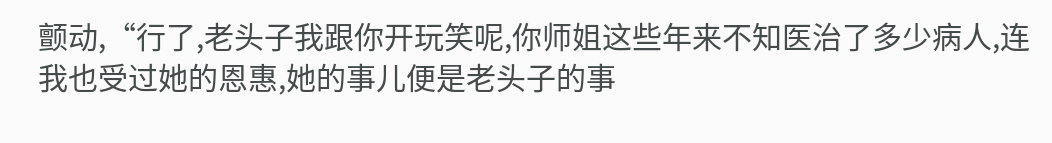颤动,“行了,老头子我跟你开玩笑呢,你师姐这些年来不知医治了多少病人,连我也受过她的恩惠,她的事儿便是老头子的事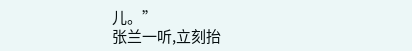儿。”
张兰一听,立刻抬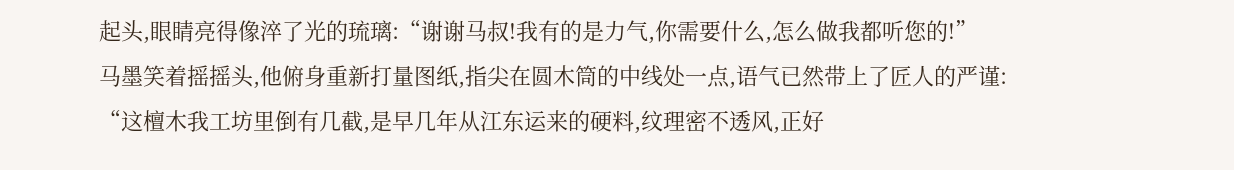起头,眼睛亮得像淬了光的琉璃:“谢谢马叔!我有的是力气,你需要什么,怎么做我都听您的!”
马墨笑着摇摇头,他俯身重新打量图纸,指尖在圆木筒的中线处一点,语气已然带上了匠人的严谨:
“这檀木我工坊里倒有几截,是早几年从江东运来的硬料,纹理密不透风,正好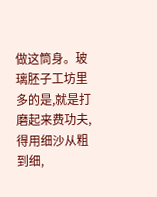做这筒身。玻璃胚子工坊里多的是,就是打磨起来费功夫,得用细沙从粗到细,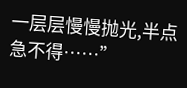一层层慢慢抛光,半点急不得……”